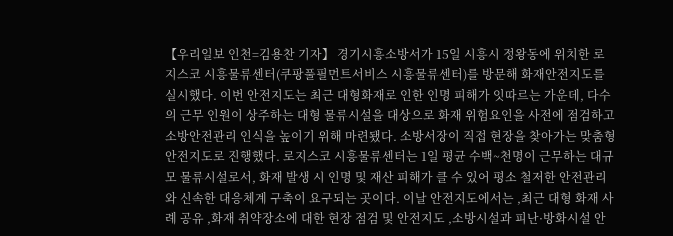【우리일보 인천=김용찬 기자】 경기시흥소방서가 15일 시흥시 정왕동에 위치한 로지스코 시흥물류센터(쿠팡풀필먼트서비스 시흥물류센터)를 방문해 화재안전지도를 실시했다. 이번 안전지도는 최근 대형화재로 인한 인명 피해가 잇따르는 가운데, 다수의 근무 인원이 상주하는 대형 물류시설을 대상으로 화재 위험요인을 사전에 점검하고 소방안전관리 인식을 높이기 위해 마련됐다. 소방서장이 직접 현장을 찾아가는 맞춤형 안전지도로 진행했다. 로지스코 시흥물류센터는 1일 평균 수백~천명이 근무하는 대규모 물류시설로서, 화재 발생 시 인명 및 재산 피해가 클 수 있어 평소 철저한 안전관리와 신속한 대응체계 구축이 요구되는 곳이다. 이날 안전지도에서는 ,최근 대형 화재 사례 공유 ,화재 취약장소에 대한 현장 점검 및 안전지도 ,소방시설과 피난·방화시설 안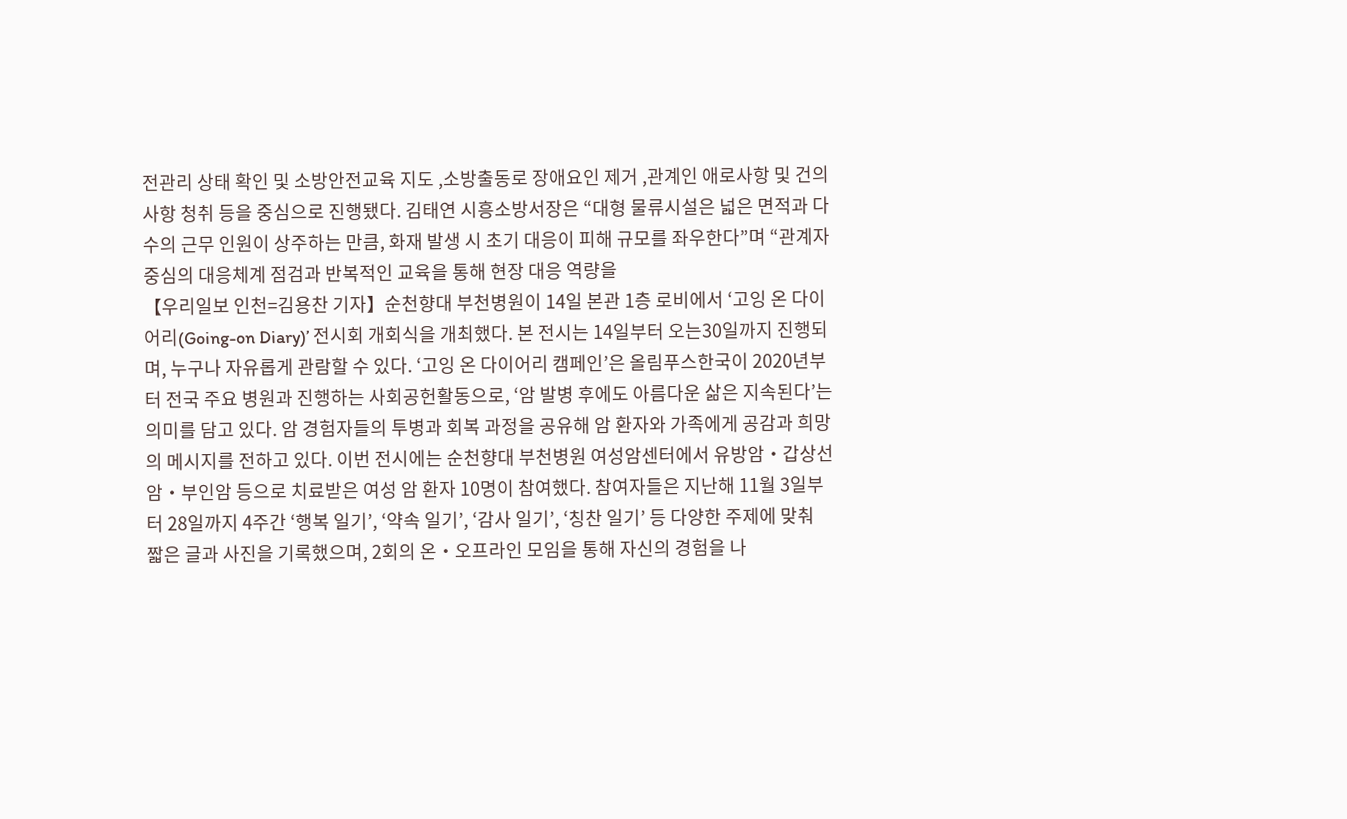전관리 상태 확인 및 소방안전교육 지도 ,소방출동로 장애요인 제거 ,관계인 애로사항 및 건의사항 청취 등을 중심으로 진행됐다. 김태연 시흥소방서장은 “대형 물류시설은 넓은 면적과 다수의 근무 인원이 상주하는 만큼, 화재 발생 시 초기 대응이 피해 규모를 좌우한다”며 “관계자 중심의 대응체계 점검과 반복적인 교육을 통해 현장 대응 역량을
【우리일보 인천=김용찬 기자】순천향대 부천병원이 14일 본관 1층 로비에서 ‘고잉 온 다이어리(Going-on Diary)’ 전시회 개회식을 개최했다. 본 전시는 14일부터 오는30일까지 진행되며, 누구나 자유롭게 관람할 수 있다. ‘고잉 온 다이어리 캠페인’은 올림푸스한국이 2020년부터 전국 주요 병원과 진행하는 사회공헌활동으로, ‘암 발병 후에도 아름다운 삶은 지속된다’는 의미를 담고 있다. 암 경험자들의 투병과 회복 과정을 공유해 암 환자와 가족에게 공감과 희망의 메시지를 전하고 있다. 이번 전시에는 순천향대 부천병원 여성암센터에서 유방암‧갑상선암‧부인암 등으로 치료받은 여성 암 환자 10명이 참여했다. 참여자들은 지난해 11월 3일부터 28일까지 4주간 ‘행복 일기’, ‘약속 일기’, ‘감사 일기’, ‘칭찬 일기’ 등 다양한 주제에 맞춰 짧은 글과 사진을 기록했으며, 2회의 온‧오프라인 모임을 통해 자신의 경험을 나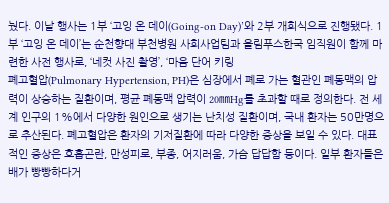눴다. 이날 행사는 1부 ‘고잉 온 데이(Going-on Day)’와 2부 개회식으로 진행됐다. 1부 ‘고잉 온 데이’는 순천향대 부천병원 사회사업팀과 올림푸스한국 임직원이 함께 마련한 사전 행사로, ‘네컷 사진 촬영’, ‘마음 단어 키링
폐고혈압(Pulmonary Hypertension, PH)은 심장에서 폐로 가는 혈관인 폐동맥의 압력이 상승하는 질환이며, 평균 폐동맥 압력이 20㎜Hg를 초과할 때로 정의한다. 전 세계 인구의 1%에서 다양한 원인으로 생기는 난치성 질환이며, 국내 환자는 50만명으로 추산된다. 폐고혈압은 환자의 기저질환에 따라 다양한 증상을 보일 수 있다. 대표적인 증상은 호흡곤란, 만성피로, 부종, 어지러움, 가슴 답답함 등이다. 일부 환자들은 배가 빵빵하다거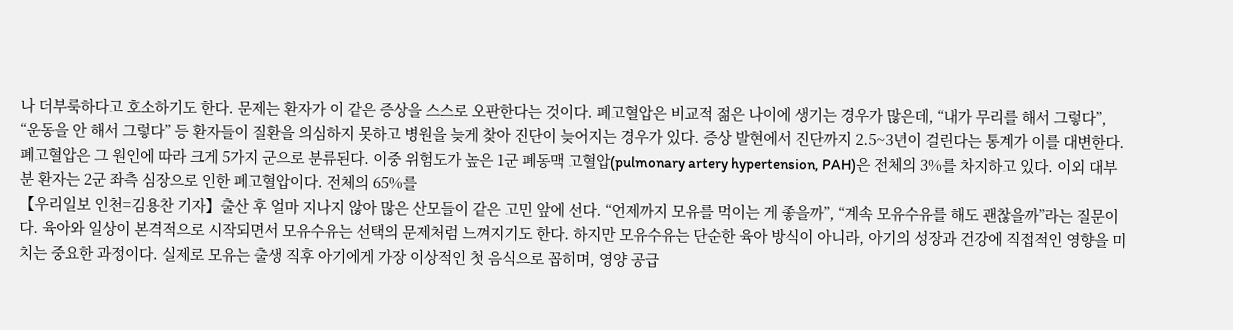나 더부룩하다고 호소하기도 한다. 문제는 환자가 이 같은 증상을 스스로 오판한다는 것이다. 폐고혈압은 비교적 젊은 나이에 생기는 경우가 많은데, “내가 무리를 해서 그렇다”, “운동을 안 해서 그렇다” 등 환자들이 질환을 의심하지 못하고 병원을 늦게 찾아 진단이 늦어지는 경우가 있다. 증상 발현에서 진단까지 2.5~3년이 걸린다는 통계가 이를 대변한다. 폐고혈압은 그 원인에 따라 크게 5가지 군으로 분류된다. 이중 위험도가 높은 1군 폐동맥 고혈압(pulmonary artery hypertension, PAH)은 전체의 3%를 차지하고 있다. 이외 대부분 환자는 2군 좌측 심장으로 인한 폐고혈압이다. 전체의 65%를
【우리일보 인천=김용찬 기자】출산 후 얼마 지나지 않아 많은 산모들이 같은 고민 앞에 선다. “언제까지 모유를 먹이는 게 좋을까”, “계속 모유수유를 해도 괜찮을까”라는 질문이다. 육아와 일상이 본격적으로 시작되면서 모유수유는 선택의 문제처럼 느껴지기도 한다. 하지만 모유수유는 단순한 육아 방식이 아니라, 아기의 성장과 건강에 직접적인 영향을 미치는 중요한 과정이다. 실제로 모유는 출생 직후 아기에게 가장 이상적인 첫 음식으로 꼽히며, 영양 공급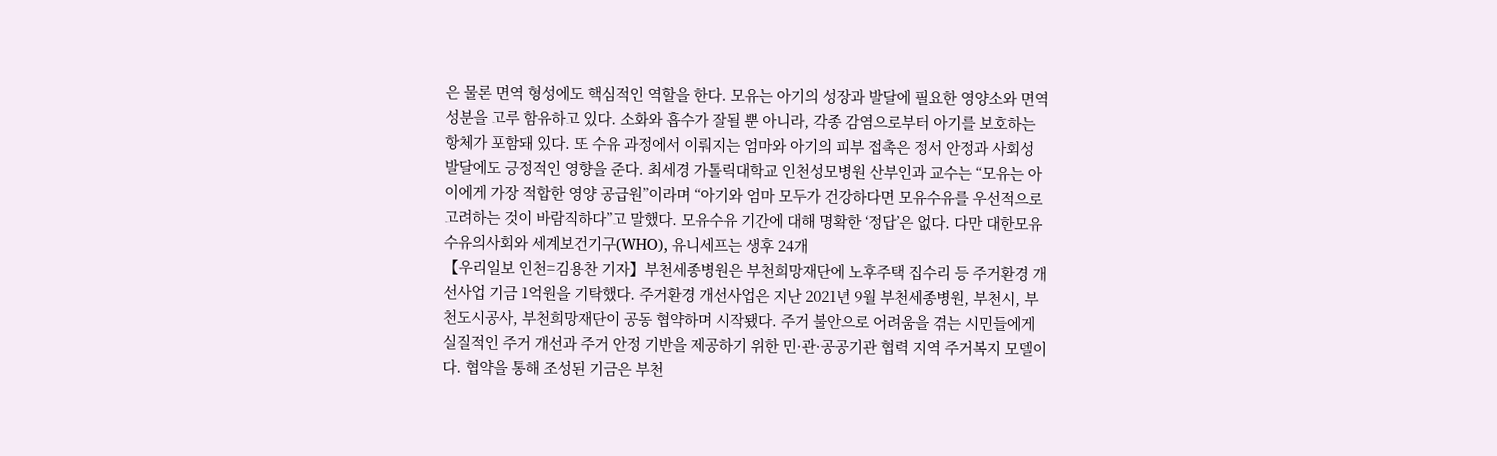은 물론 면역 형성에도 핵심적인 역할을 한다. 모유는 아기의 성장과 발달에 필요한 영양소와 면역 성분을 고루 함유하고 있다. 소화와 흡수가 잘될 뿐 아니라, 각종 감염으로부터 아기를 보호하는 항체가 포함돼 있다. 또 수유 과정에서 이뤄지는 엄마와 아기의 피부 접촉은 정서 안정과 사회성 발달에도 긍정적인 영향을 준다. 최세경 가톨릭대학교 인천성모병원 산부인과 교수는 “모유는 아이에게 가장 적합한 영양 공급원”이라며 “아기와 엄마 모두가 건강하다면 모유수유를 우선적으로 고려하는 것이 바람직하다”고 말했다. 모유수유 기간에 대해 명확한 ‘정답’은 없다. 다만 대한모유수유의사회와 세계보건기구(WHO), 유니세프는 생후 24개
【우리일보 인천=김용찬 기자】부천세종병원은 부천희망재단에 노후주택 집수리 등 주거환경 개선사업 기금 1억원을 기탁했다. 주거환경 개선사업은 지난 2021년 9월 부천세종병원, 부천시, 부천도시공사, 부천희망재단이 공동 협약하며 시작됐다. 주거 불안으로 어려움을 겪는 시민들에게 실질적인 주거 개선과 주거 안정 기반을 제공하기 위한 민·관·공공기관 협력 지역 주거복지 모델이다. 협약을 통해 조성된 기금은 부천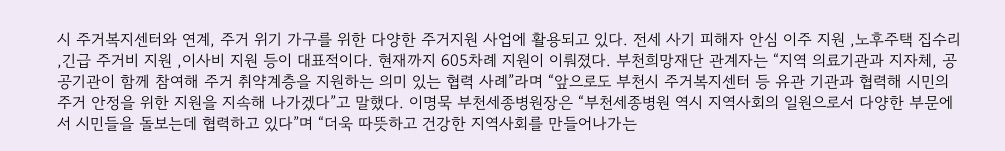시 주거복지센터와 연계, 주거 위기 가구를 위한 다양한 주거지원 사업에 활용되고 있다. 전세 사기 피해자 안심 이주 지원 ,노후주택 집수리 ,긴급 주거비 지원 ,이사비 지원 등이 대표적이다. 현재까지 605차례 지원이 이뤄졌다. 부천희망재단 관계자는 “지역 의료기관과 지자체, 공공기관이 함께 참여해 주거 취약계층을 지원하는 의미 있는 협력 사례”라며 “앞으로도 부천시 주거복지센터 등 유관 기관과 협력해 시민의 주거 안정을 위한 지원을 지속해 나가겠다”고 말했다. 이명묵 부천세종병원장은 “부천세종병원 역시 지역사회의 일원으로서 다양한 부문에서 시민들을 돌보는데 협력하고 있다”며 “더욱 따뜻하고 건강한 지역사회를 만들어나가는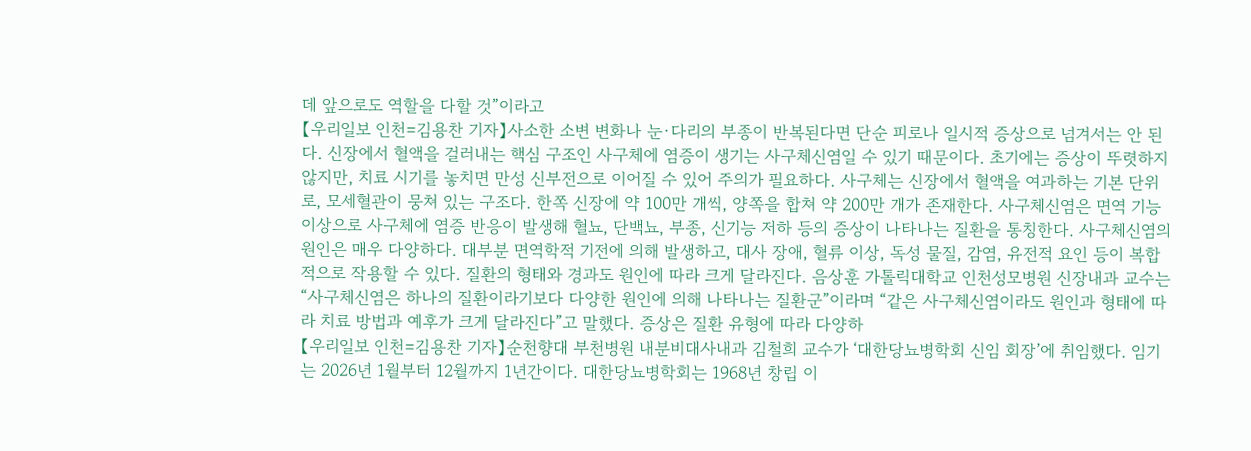데 앞으로도 역할을 다할 것”이라고
【우리일보 인천=김용찬 기자】사소한 소변 변화나 눈·다리의 부종이 반복된다면 단순 피로나 일시적 증상으로 넘겨서는 안 된다. 신장에서 혈액을 걸러내는 핵심 구조인 사구체에 염증이 생기는 사구체신염일 수 있기 때문이다. 초기에는 증상이 뚜렷하지 않지만, 치료 시기를 놓치면 만성 신부전으로 이어질 수 있어 주의가 필요하다. 사구체는 신장에서 혈액을 여과하는 기본 단위로, 모세혈관이 뭉쳐 있는 구조다. 한쪽 신장에 약 100만 개씩, 양쪽을 합쳐 약 200만 개가 존재한다. 사구체신염은 면역 기능 이상으로 사구체에 염증 반응이 발생해 혈뇨, 단백뇨, 부종, 신기능 저하 등의 증상이 나타나는 질환을 통칭한다. 사구체신염의 원인은 매우 다양하다. 대부분 면역학적 기전에 의해 발생하고, 대사 장애, 혈류 이상, 독성 물질, 감염, 유전적 요인 등이 복합적으로 작용할 수 있다. 질환의 형태와 경과도 원인에 따라 크게 달라진다. 음상훈 가톨릭대학교 인천성모병원 신장내과 교수는 “사구체신염은 하나의 질환이라기보다 다양한 원인에 의해 나타나는 질환군”이라며 “같은 사구체신염이라도 원인과 형태에 따라 치료 방법과 예후가 크게 달라진다”고 말했다. 증상은 질환 유형에 따라 다양하
【우리일보 인천=김용찬 기자】순천향대 부천병원 내분비대사내과 김철희 교수가 ‘대한당뇨병학회 신임 회장’에 취임했다. 임기는 2026년 1월부터 12월까지 1년간이다. 대한당뇨병학회는 1968년 창립 이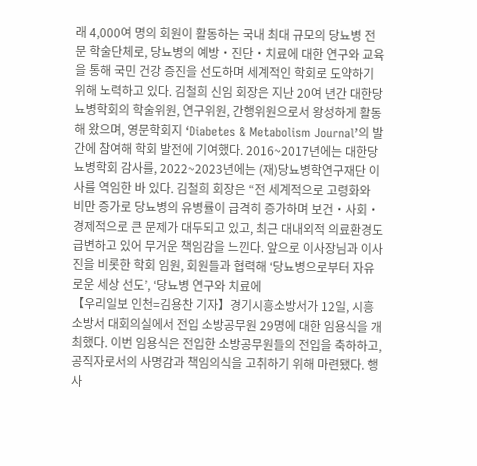래 4,000여 명의 회원이 활동하는 국내 최대 규모의 당뇨병 전문 학술단체로, 당뇨병의 예방‧진단‧치료에 대한 연구와 교육을 통해 국민 건강 증진을 선도하며 세계적인 학회로 도약하기 위해 노력하고 있다. 김철희 신임 회장은 지난 20여 년간 대한당뇨병학회의 학술위원, 연구위원, 간행위원으로서 왕성하게 활동해 왔으며, 영문학회지 ‘Diabetes & Metabolism Journal’의 발간에 참여해 학회 발전에 기여했다. 2016~2017년에는 대한당뇨병학회 감사를, 2022~2023년에는 (재)당뇨병학연구재단 이사를 역임한 바 있다. 김철희 회장은 “전 세계적으로 고령화와 비만 증가로 당뇨병의 유병률이 급격히 증가하며 보건‧사회‧경제적으로 큰 문제가 대두되고 있고, 최근 대내외적 의료환경도 급변하고 있어 무거운 책임감을 느낀다. 앞으로 이사장님과 이사진을 비롯한 학회 임원, 회원들과 협력해 ‘당뇨병으로부터 자유로운 세상 선도’, ‘당뇨병 연구와 치료에
【우리일보 인천=김용찬 기자】경기시흥소방서가 12일, 시흥소방서 대회의실에서 전입 소방공무원 29명에 대한 임용식을 개최했다. 이번 임용식은 전입한 소방공무원들의 전입을 축하하고, 공직자로서의 사명감과 책임의식을 고취하기 위해 마련됐다. 행사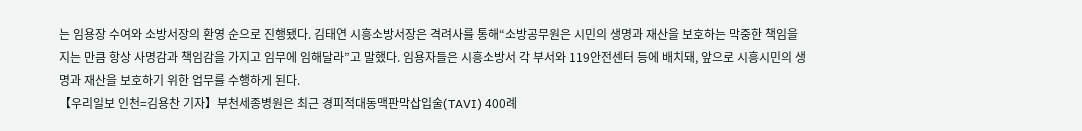는 임용장 수여와 소방서장의 환영 순으로 진행됐다. 김태연 시흥소방서장은 격려사를 통해“소방공무원은 시민의 생명과 재산을 보호하는 막중한 책임을 지는 만큼 항상 사명감과 책임감을 가지고 임무에 임해달라”고 말했다. 임용자들은 시흥소방서 각 부서와 119안전센터 등에 배치돼, 앞으로 시흥시민의 생명과 재산을 보호하기 위한 업무를 수행하게 된다.
【우리일보 인천=김용찬 기자】부천세종병원은 최근 경피적대동맥판막삽입술(TAVI) 400례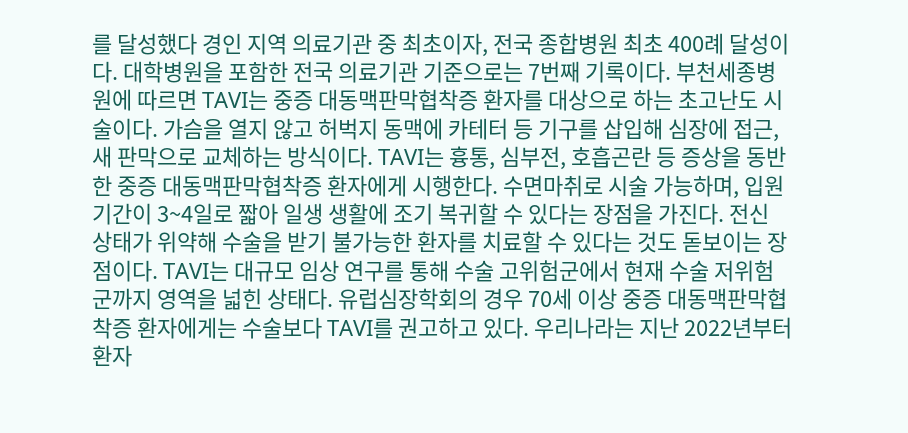를 달성했다 경인 지역 의료기관 중 최초이자, 전국 종합병원 최초 400례 달성이다. 대학병원을 포함한 전국 의료기관 기준으로는 7번째 기록이다. 부천세종병원에 따르면 TAVI는 중증 대동맥판막협착증 환자를 대상으로 하는 초고난도 시술이다. 가슴을 열지 않고 허벅지 동맥에 카테터 등 기구를 삽입해 심장에 접근, 새 판막으로 교체하는 방식이다. TAVI는 흉통, 심부전, 호흡곤란 등 증상을 동반한 중증 대동맥판막협착증 환자에게 시행한다. 수면마취로 시술 가능하며, 입원 기간이 3~4일로 짧아 일생 생활에 조기 복귀할 수 있다는 장점을 가진다. 전신 상태가 위약해 수술을 받기 불가능한 환자를 치료할 수 있다는 것도 돋보이는 장점이다. TAVI는 대규모 임상 연구를 통해 수술 고위험군에서 현재 수술 저위험군까지 영역을 넓힌 상태다. 유럽심장학회의 경우 70세 이상 중증 대동맥판막협착증 환자에게는 수술보다 TAVI를 권고하고 있다. 우리나라는 지난 2022년부터 환자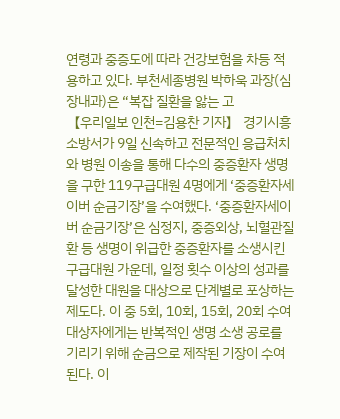연령과 중증도에 따라 건강보험을 차등 적용하고 있다. 부천세종병원 박하욱 과장(심장내과)은 “복잡 질환을 앓는 고
【우리일보 인천=김용찬 기자】 경기시흥소방서가 9일 신속하고 전문적인 응급처치와 병원 이송을 통해 다수의 중증환자 생명을 구한 119구급대원 4명에게 ‘중증환자세이버 순금기장’을 수여했다. ‘중증환자세이버 순금기장’은 심정지, 중증외상, 뇌혈관질환 등 생명이 위급한 중증환자를 소생시킨 구급대원 가운데, 일정 횟수 이상의 성과를 달성한 대원을 대상으로 단계별로 포상하는 제도다. 이 중 5회, 10회, 15회, 20회 수여 대상자에게는 반복적인 생명 소생 공로를 기리기 위해 순금으로 제작된 기장이 수여된다. 이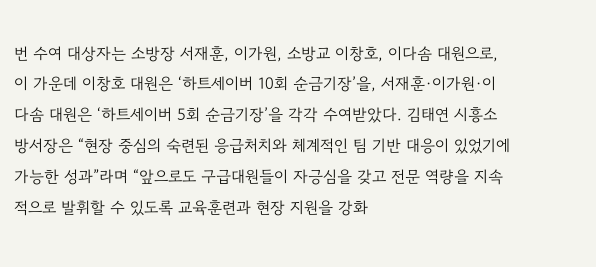번 수여 대상자는 소방장 서재훈, 이가원, 소방교 이창호, 이다솜 대원으로, 이 가운데 이창호 대원은 ‘하트세이버 10회 순금기장’을, 서재훈·이가원·이다솜 대원은 ‘하트세이버 5회 순금기장’을 각각 수여받았다. 김태연 시흥소방서장은 “현장 중심의 숙련된 응급처치와 체계적인 팀 기반 대응이 있었기에 가능한 성과”라며 “앞으로도 구급대원들이 자긍심을 갖고 전문 역량을 지속적으로 발휘할 수 있도록 교육훈련과 현장 지원을 강화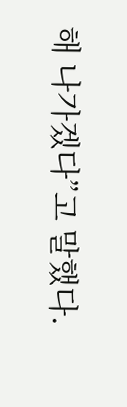해 나가겠다”고 말했다.